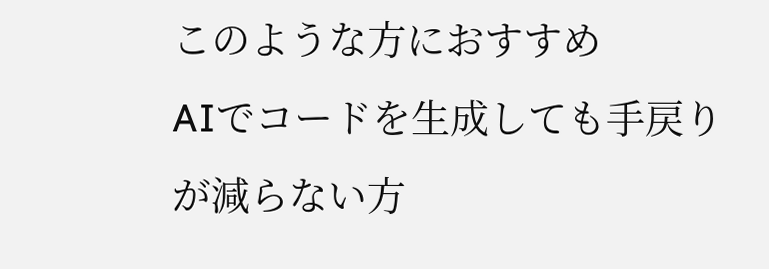このような方におすすめ
AIでコードを生成しても手戻りが減らない方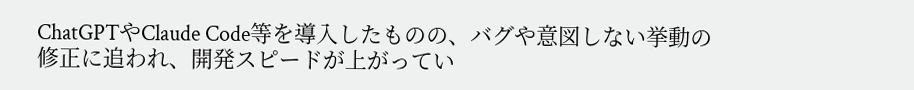ChatGPTやClaude Code等を導入したものの、バグや意図しない挙動の修正に追われ、開発スピードが上がってい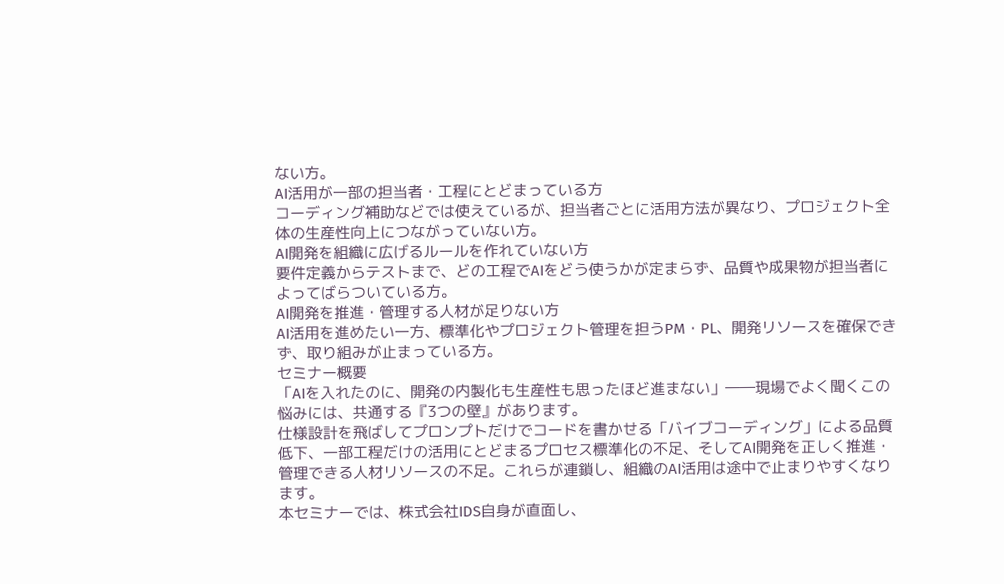ない方。
AI活用が一部の担当者・工程にとどまっている方
コーディング補助などでは使えているが、担当者ごとに活用方法が異なり、プロジェクト全体の生産性向上につながっていない方。
AI開発を組織に広げるルールを作れていない方
要件定義からテストまで、どの工程でAIをどう使うかが定まらず、品質や成果物が担当者によってばらついている方。
AI開発を推進・管理する人材が足りない方
AI活用を進めたい一方、標準化やプロジェクト管理を担うPM・PL、開発リソースを確保できず、取り組みが止まっている方。
セミナー概要
「AIを入れたのに、開発の内製化も生産性も思ったほど進まない」――現場でよく聞くこの悩みには、共通する『3つの壁』があります。
仕様設計を飛ばしてプロンプトだけでコードを書かせる「バイブコーディング」による品質低下、一部工程だけの活用にとどまるプロセス標準化の不足、そしてAI開発を正しく推進・管理できる人材リソースの不足。これらが連鎖し、組織のAI活用は途中で止まりやすくなります。
本セミナーでは、株式会社IDS自身が直面し、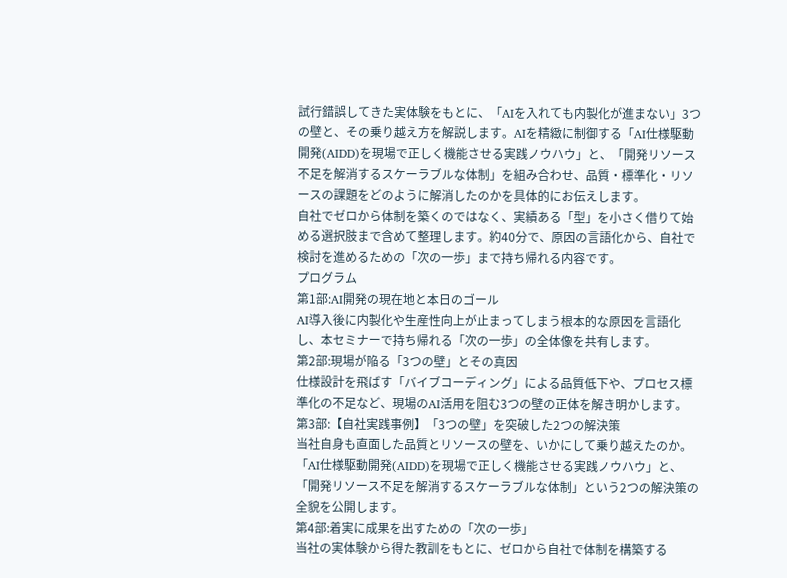試行錯誤してきた実体験をもとに、「AIを入れても内製化が進まない」3つの壁と、その乗り越え方を解説します。AIを精緻に制御する「AI仕様駆動開発(AIDD)を現場で正しく機能させる実践ノウハウ」と、「開発リソース不足を解消するスケーラブルな体制」を組み合わせ、品質・標準化・リソースの課題をどのように解消したのかを具体的にお伝えします。
自社でゼロから体制を築くのではなく、実績ある「型」を小さく借りて始める選択肢まで含めて整理します。約40分で、原因の言語化から、自社で検討を進めるための「次の一歩」まで持ち帰れる内容です。
プログラム
第1部:AI開発の現在地と本日のゴール
AI導入後に内製化や生産性向上が止まってしまう根本的な原因を言語化し、本セミナーで持ち帰れる「次の一歩」の全体像を共有します。
第2部:現場が陥る「3つの壁」とその真因
仕様設計を飛ばす「バイブコーディング」による品質低下や、プロセス標準化の不足など、現場のAI活用を阻む3つの壁の正体を解き明かします。
第3部:【自社実践事例】「3つの壁」を突破した2つの解決策
当社自身も直面した品質とリソースの壁を、いかにして乗り越えたのか。「AI仕様駆動開発(AIDD)を現場で正しく機能させる実践ノウハウ」と、「開発リソース不足を解消するスケーラブルな体制」という2つの解決策の全貌を公開します。
第4部:着実に成果を出すための「次の一歩」
当社の実体験から得た教訓をもとに、ゼロから自社で体制を構築する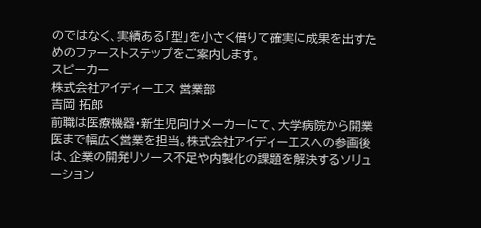のではなく、実績ある「型」を小さく借りて確実に成果を出すためのファーストステップをご案内します。
スピーカー
株式会社アイディーエス 営業部
吉岡 拓郎
前職は医療機器・新生児向けメーカーにて、大学病院から開業医まで幅広く営業を担当。株式会社アイディーエスへの参画後は、企業の開発リソース不足や内製化の課題を解決するソリューション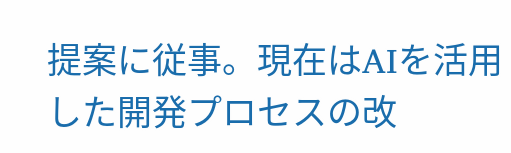提案に従事。現在はAIを活用した開発プロセスの改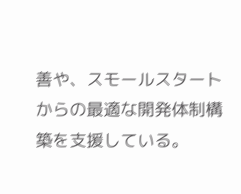善や、スモールスタートからの最適な開発体制構築を支援している。